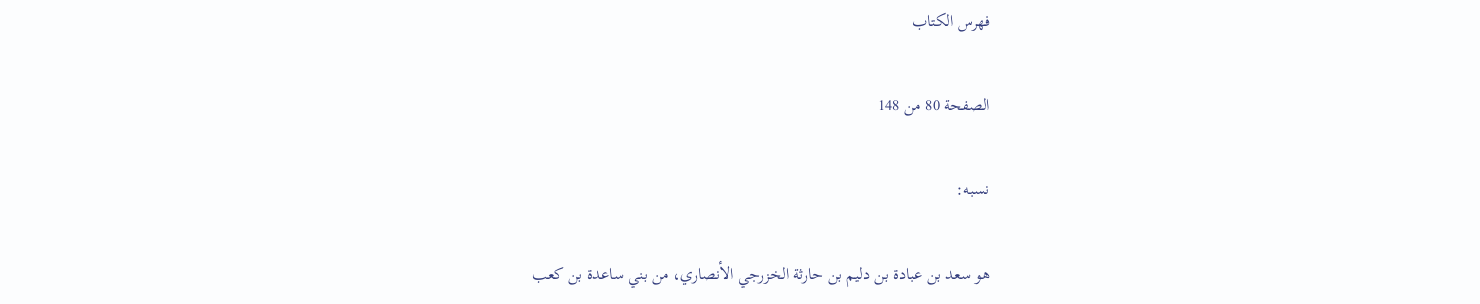فهرس الكتاب

الصفحة 80 من 148

نسبه:

هو سعد بن عبادة بن دليم بن حارثة الخزرجي الأنصاري، من بني ساعدة بن كعب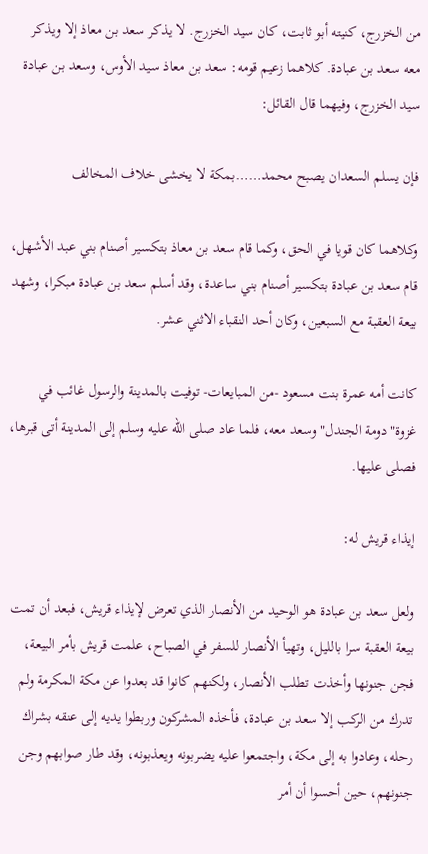من الخزرج، كنيته أبو ثابت، كان سيد الخزرج. لا يذكر سعد بن معاذ إلا ويذكر معه سعد بن عبادة. كلاهما زعيم قومه: سعد بن معاذ سيد الأوس، وسعد بن عبادة سيد الخزرج، وفيهما قال القائل:

فإن يسلم السعدان يصبح محمد……بمكة لا يخشى خلاف المخالف

وكلاهما كان قويا في الحق، وكما قام سعد بن معاذ بتكسير أصنام بني عبد الأشهل، قام سعد بن عبادة بتكسير أصنام بني ساعدة، وقد أسلم سعد بن عبادة مبكرا، وشهد بيعة العقبة مع السبعين، وكان أحد النقباء الاثني عشر.

كانت أمه عمرة بنت مسعود -من المبايعات- توفيت بالمدينة والرسول غائب في غزوة"دومة الجندل"وسعد معه، فلما عاد صلى الله عليه وسلم إلى المدينة أتى قبرها، فصلى عليها.

إيذاء قريش له:

ولعل سعد بن عبادة هو الوحيد من الأنصار الذي تعرض لإيذاء قريش، فبعد أن تمت بيعة العقبة سرا بالليل، وتهيأ الأنصار للسفر في الصباح، علمت قريش بأمر البيعة، فجن جنونها وأخذت تطلب الأنصار، ولكنهم كانوا قد بعدوا عن مكة المكرمة ولم تدرك من الركب إلا سعد بن عبادة، فأخذه المشركون وربطوا يديه إلى عنقه بشراك رحله، وعادوا به إلى مكة، واجتمعوا عليه يضربونه ويعذبونه، وقد طار صوابهم وجن جنونهم، حين أحسوا أن أمر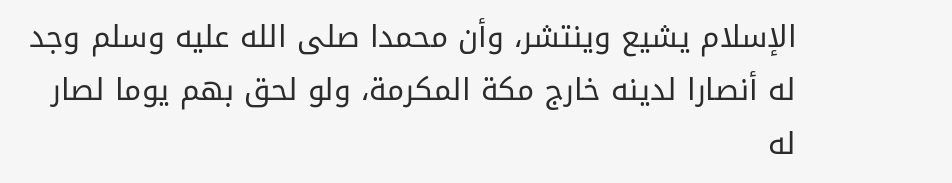الإسلام يشيع وينتشر، وأن محمدا صلى الله عليه وسلم وجد له أنصارا لدينه خارج مكة المكرمة، ولو لحق بهم يوما لصار له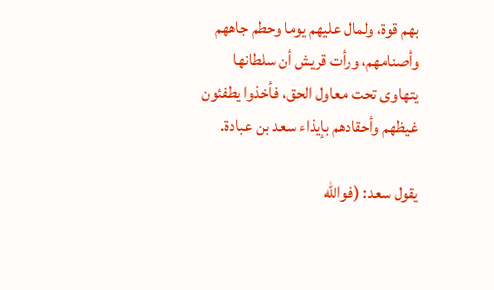بهم قوة، ولمال عليهم يوما وحطم جاههم وأصنامهم، ورأت قريش أن سلطانها يتهاوى تحت معاول الحق، فأخذوا يطفئون غيظهم وأحقادهم بإيذاء سعد بن عبادة.

يقول سعد: (فوالله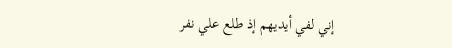إني لفي أيديهم إذ طلع علي نفر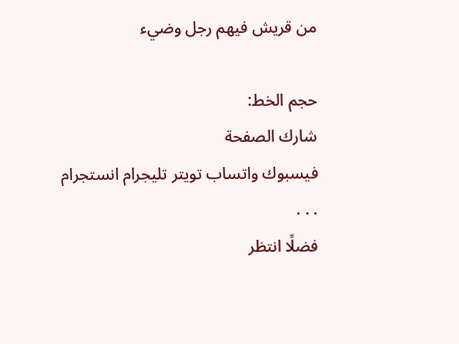من قريش فيهم رجل وضيء

حجم الخط:
شارك الصفحة
فيسبوك واتساب تويتر تليجرام انستجرام
. . .
فضلًا انتظر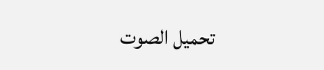تحميل الصوت